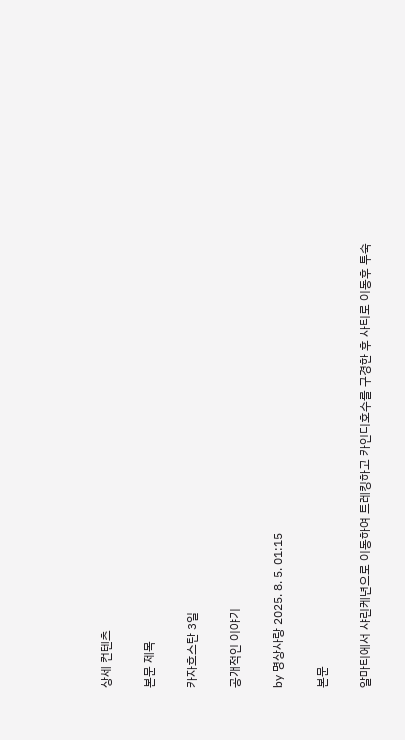상세 컨텐츠

본문 제목

카자흐스탄 3일

공개적인 이야기

by 명상사랑 2025. 8. 5. 01:15

본문

알마티에서 샤린케년으로 이동하여 트레킹하고 카인디호수를 구경한 후 사티로 이동후 투숙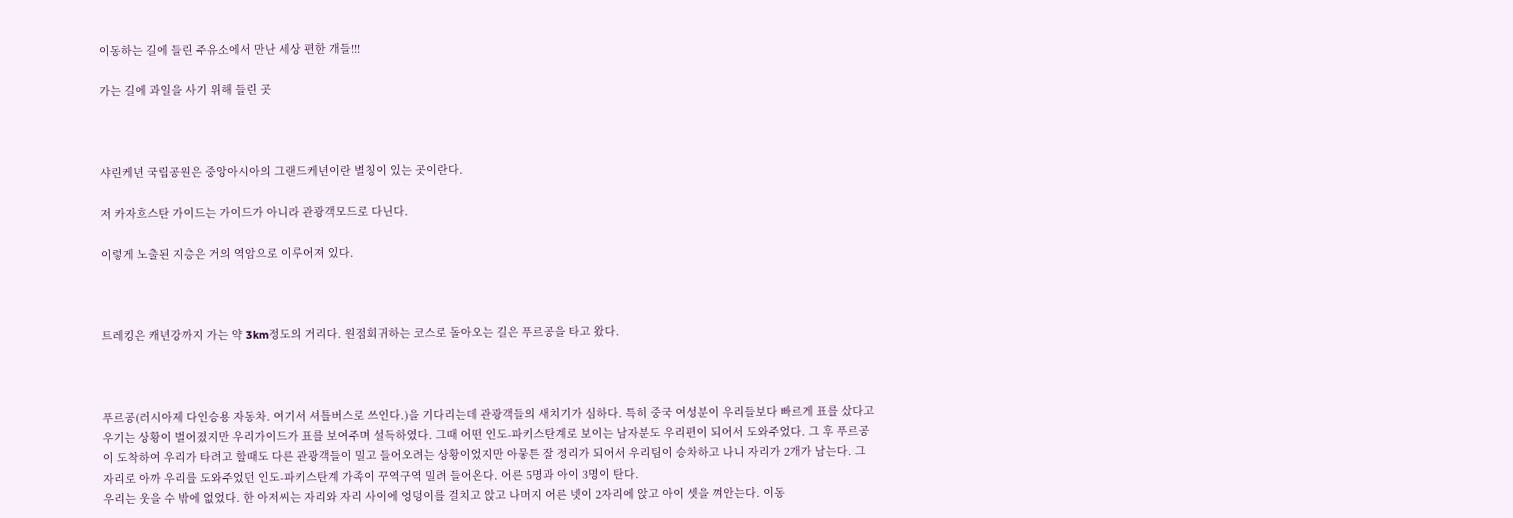이동하는 길에 들린 주유소에서 만난 세상 편한 개들!!!

가는 길에 과일을 사기 위해 들린 곳



샤린케년 국립공원은 중앙아시아의 그랜드케년이란 별칭이 있는 곳이란다.

저 카자흐스탄 가이드는 가이드가 아니라 관광객모드로 다닌다.

이렇게 노출된 지층은 거의 역암으로 이루어져 있다.



트레킹은 캐년강까지 가는 약 3km정도의 거리다. 원점회귀하는 코스로 돌아오는 길은 푸르공을 타고 왔다.



푸르공(러시아제 다인승용 자동차. 여기서 셔틀버스로 쓰인다.)을 기다리는데 관광객들의 새치기가 심하다. 특히 중국 여성분이 우리들보다 빠르게 표를 샀다고 우기는 상황이 벌어졌지만 우리가이드가 표를 보여주며 설득하였다. 그때 어떤 인도-파키스탄계로 보이는 남자분도 우리편이 되어서 도와주었다. 그 후 푸르공이 도착하여 우리가 타려고 할때도 다른 관광객들이 밀고 들어오려는 상황이었지만 아뭏튼 잘 정리가 되어서 우리팀이 승차하고 나니 자리가 2개가 남는다. 그 자리로 아까 우리를 도와주었던 인도-파키스탄계 가족이 꾸역구역 밀려 들어온다. 어른 5명과 아이 3명이 탄다.
우리는 웃을 수 밖에 없었다. 한 아저씨는 자리와 자리 사이에 엉덩이를 걸치고 앉고 나머지 어른 넷이 2자리에 앉고 아이 셋을 껴안는다. 이동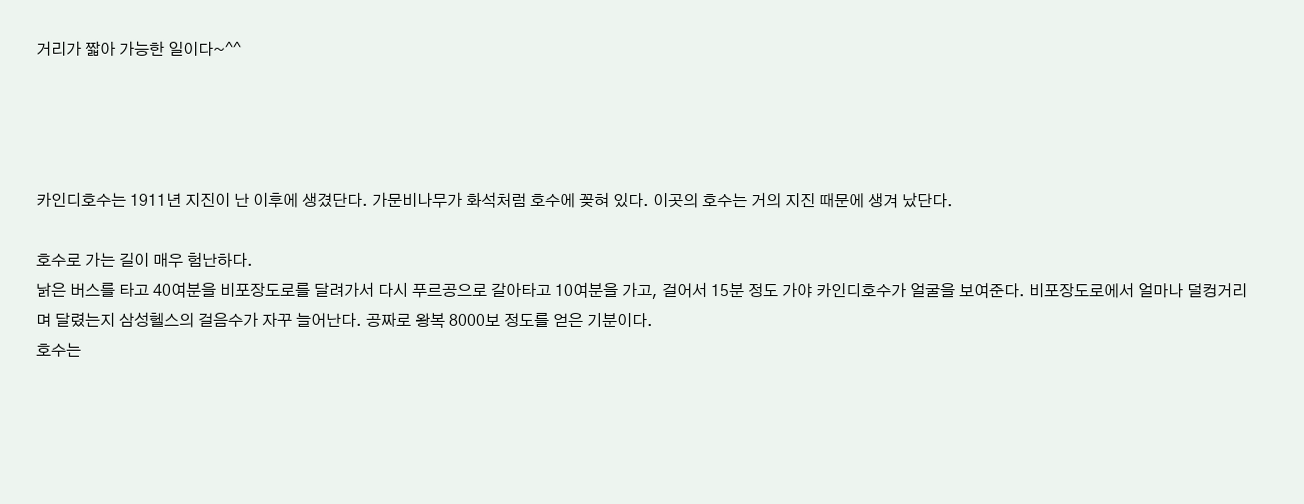거리가 짧아 가능한 일이다~^^




카인디호수는 1911년 지진이 난 이후에 생겼단다. 가문비나무가 화석처럼 호수에 꽂혀 있다. 이곳의 호수는 거의 지진 때문에 생겨 났단다.

호수로 가는 길이 매우 험난하다.
낡은 버스를 타고 40여분을 비포장도로를 달려가서 다시 푸르공으로 갈아타고 10여분을 가고, 걸어서 15분 정도 가야 카인디호수가 얼굴을 보여준다. 비포장도로에서 얼마나 덜컹거리며 달렸는지 삼성헬스의 걸음수가 자꾸 늘어난다. 공짜로 왕복 8000보 정도를 얻은 기분이다.
호수는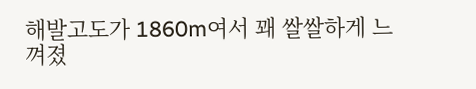해발고도가 1860m여서 꽤 쌀쌀하게 느껴졌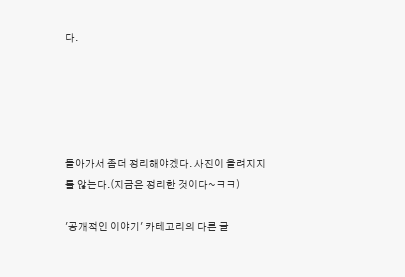다.





돌아가서 좀더 정리해야겠다. 사진이 올려지지를 않는다.(지금은 정리한 것이다~ㅋㅋ)

'공개적인 이야기' 카테고리의 다른 글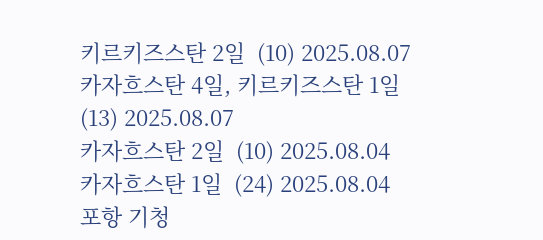키르키즈스탄 2일  (10) 2025.08.07
카자흐스탄 4일, 키르키즈스탄 1일  (13) 2025.08.07
카자흐스탄 2일  (10) 2025.08.04
카자흐스탄 1일  (24) 2025.08.04
포항 기청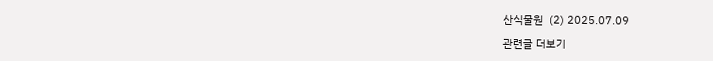산식물원  (2) 2025.07.09

관련글 더보기